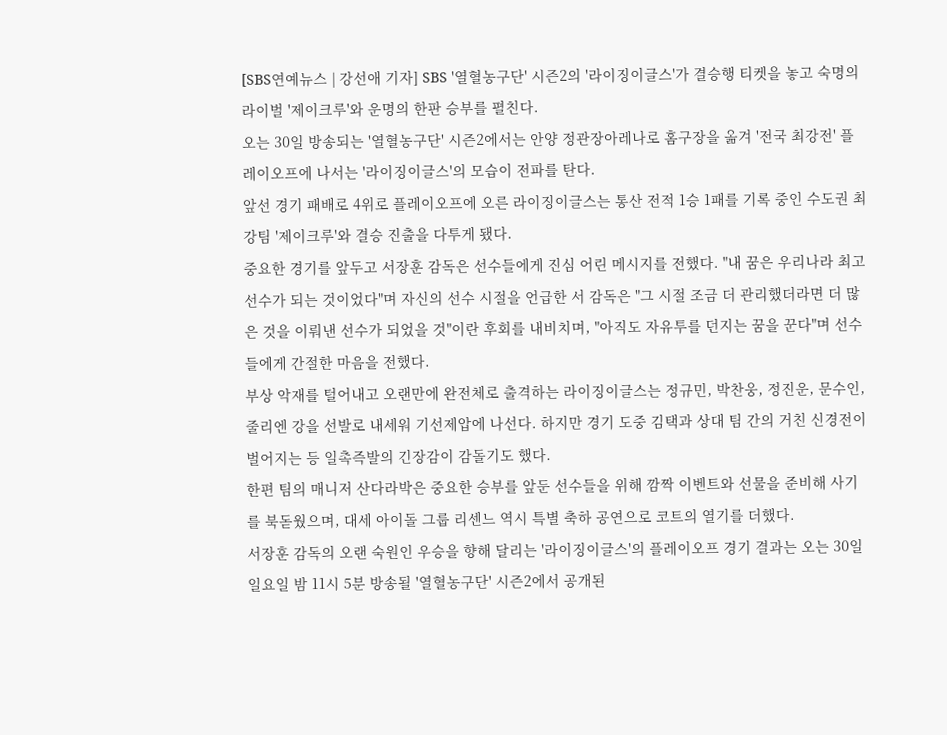[SBS연예뉴스 | 강선애 기자] SBS '열혈농구단' 시즌2의 '라이징이글스'가 결승행 티켓을 놓고 숙명의 라이벌 '제이크루'와 운명의 한판 승부를 펼친다.
오는 30일 방송되는 '열혈농구단' 시즌2에서는 안양 정관장아레나로 홈구장을 옮겨 '전국 최강전' 플레이오프에 나서는 '라이징이글스'의 모습이 전파를 탄다.
앞선 경기 패배로 4위로 플레이오프에 오른 라이징이글스는 통산 전적 1승 1패를 기록 중인 수도권 최강팀 '제이크루'와 결승 진출을 다투게 됐다.
중요한 경기를 앞두고 서장훈 감독은 선수들에게 진심 어린 메시지를 전했다. "내 꿈은 우리나라 최고 선수가 되는 것이었다"며 자신의 선수 시절을 언급한 서 감독은 "그 시절 조금 더 관리했더라면 더 많은 것을 이뤄낸 선수가 되었을 것"이란 후회를 내비치며, "아직도 자유투를 던지는 꿈을 꾼다"며 선수들에게 간절한 마음을 전했다.
부상 악재를 털어내고 오랜만에 완전체로 출격하는 라이징이글스는 정규민, 박찬웅, 정진운, 문수인, 줄리엔 강을 선발로 내세워 기선제압에 나선다. 하지만 경기 도중 김택과 상대 팀 간의 거친 신경전이 벌어지는 등 일촉즉발의 긴장감이 감돌기도 했다.
한편 팀의 매니저 산다라박은 중요한 승부를 앞둔 선수들을 위해 깜짝 이벤트와 선물을 준비해 사기를 북돋웠으며, 대세 아이돌 그룹 리센느 역시 특별 축하 공연으로 코트의 열기를 더했다.
서장훈 감독의 오랜 숙원인 우승을 향해 달리는 '라이징이글스'의 플레이오프 경기 결과는 오는 30일 일요일 밤 11시 5분 방송될 '열혈농구단' 시즌2에서 공개된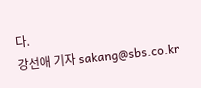다.
강선애 기자 sakang@sbs.co.kr